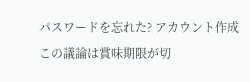パスワードを忘れた? アカウント作成
この議論は賞味期限が切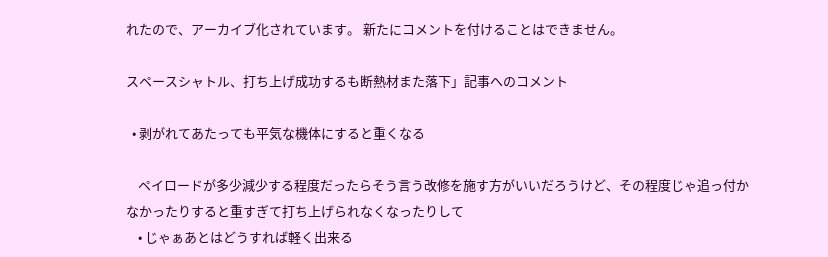れたので、アーカイブ化されています。 新たにコメントを付けることはできません。

スペースシャトル、打ち上げ成功するも断熱材また落下」記事へのコメント

  • 剥がれてあたっても平気な機体にすると重くなる

    ペイロードが多少減少する程度だったらそう言う改修を施す方がいいだろうけど、その程度じゃ追っ付かなかったりすると重すぎて打ち上げられなくなったりして
    • じゃぁあとはどうすれば軽く出来る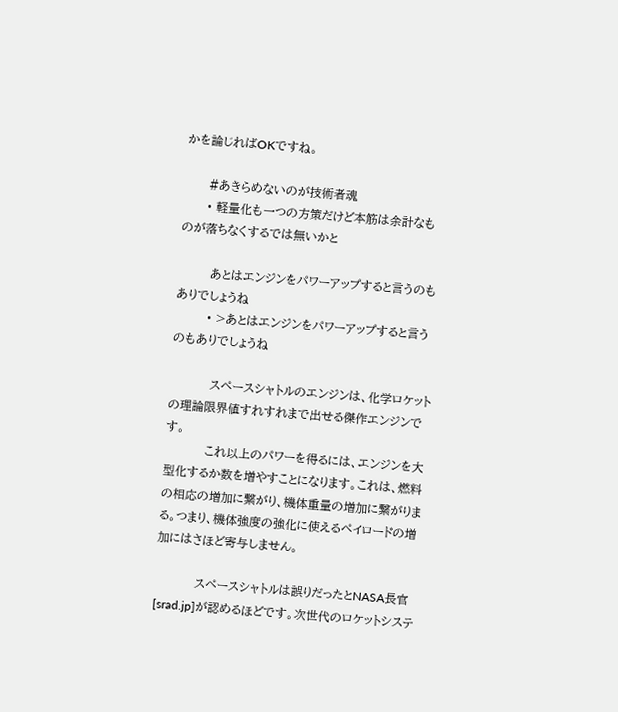かを論じればOKですね。

      #あきらめないのが技術者魂
      • 軽量化も一つの方策だけど本筋は余計なものが落ちなくするでは無いかと

        あとはエンジンをパワーアップすると言うのもありでしょうね
        • >あとはエンジンをパワーアップすると言うのもありでしょうね

          スペースシャトルのエンジンは、化学ロケットの理論限界値すれすれまで出せる傑作エンジンです。
          これ以上のパワーを得るには、エンジンを大型化するか数を増やすことになります。これは、燃料の相応の増加に繋がり、機体重量の増加に繋がりまる。つまり、機体強度の強化に使えるペイロードの増加にはさほど寄与しません。

          スペースシャトルは誤りだったとNASA長官 [srad.jp]が認めるほどです。次世代のロケットシステ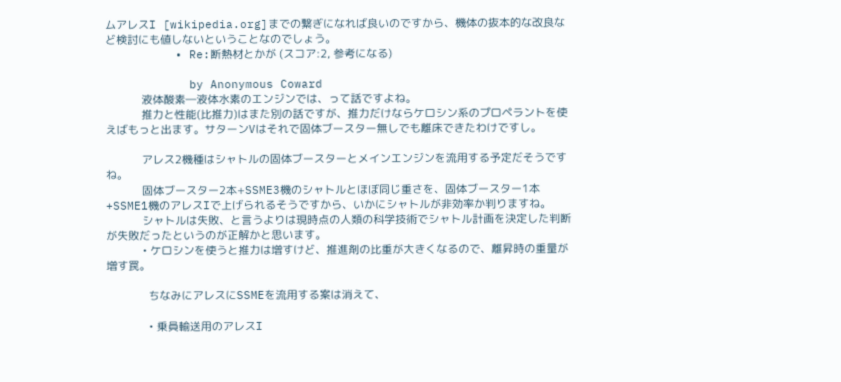ムアレスI [wikipedia.org]までの繋ぎになれば良いのですから、機体の抜本的な改良など検討にも値しないということなのでしょう。
          • Re:断熱材とかが (スコア:2, 参考になる)

            by Anonymous Coward
            液体酸素―液体水素のエンジンでは、って話ですよね。
            推力と性能(比推力)はまた別の話ですが、推力だけならケロシン系のプロペラントを使えばもっと出ます。サターンVはそれで固体ブースター無しでも離床できたわけですし。

            アレス2機種はシャトルの固体ブースターとメインエンジンを流用する予定だそうですね。
            固体ブースター2本+SSME3機のシャトルとほぼ同じ重さを、固体ブースター1本+SSME1機のアレスIで上げられるそうですから、いかにシャトルが非効率か判りますね。
            シャトルは失敗、と言うよりは現時点の人類の科学技術でシャトル計画を決定した判断が失敗だったというのが正解かと思います。
            • ケロシンを使うと推力は増すけど、推進剤の比重が大きくなるので、離昇時の重量が増す罠。

              ちなみにアレスにSSMEを流用する案は消えて、

              • 乗員輸送用のアレスI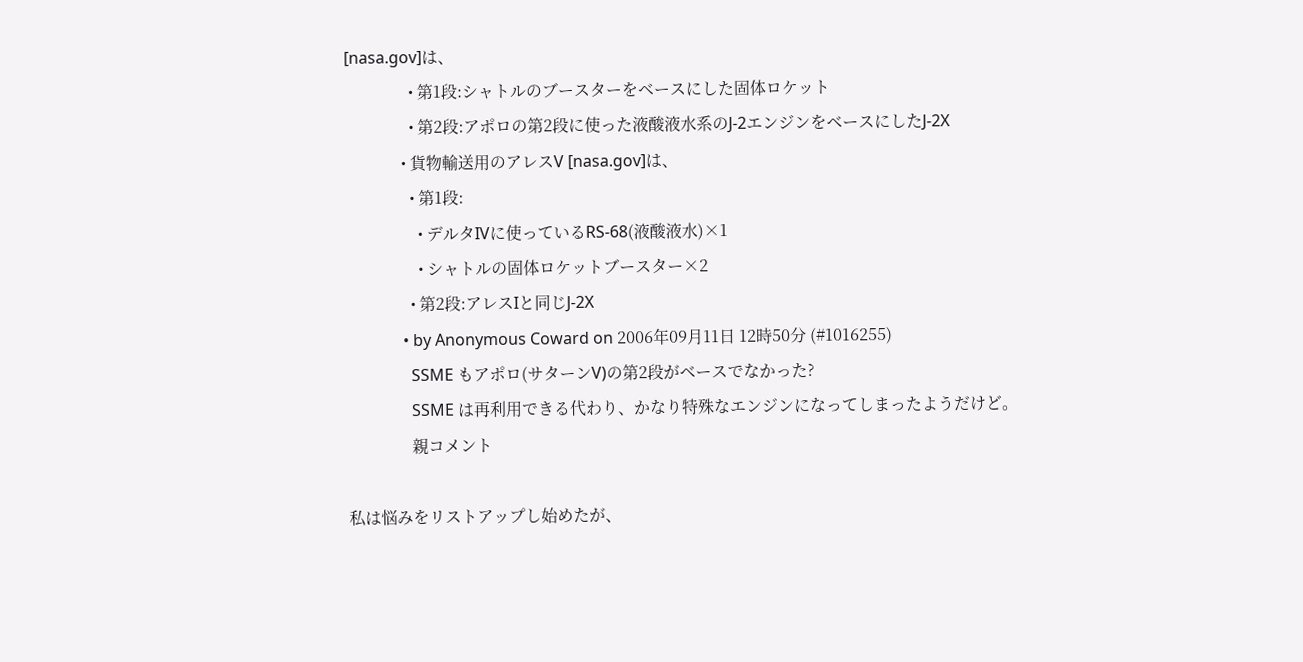[nasa.gov]は、
                • 第1段:シャトルのブースターをベースにした固体ロケット
                • 第2段:アポロの第2段に使った液酸液水系のJ-2エンジンをベースにしたJ-2X
              • 貨物輸送用のアレスV [nasa.gov]は、
                • 第1段:
                  • デルタIVに使っているRS-68(液酸液水)×1
                  • シャトルの固体ロケットブースター×2
                • 第2段:アレスIと同じJ-2X
              • by Anonymous Coward on 2006年09月11日 12時50分 (#1016255)
                SSME もアポロ(サターンV)の第2段がベースでなかった?
                SSME は再利用できる代わり、かなり特殊なエンジンになってしまったようだけど。
                親コメント

私は悩みをリストアップし始めたが、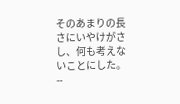そのあまりの長さにいやけがさし、何も考えないことにした。--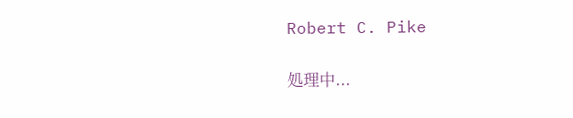Robert C. Pike

処理中...